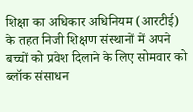शिक्षा का अधिकार अधिनियम (आरटीई) के तहत निजी शिक्षण संस्थानों में अपने बच्चों को प्रवेश दिलाने के लिए सोमवार को ब्लॉक संसाधन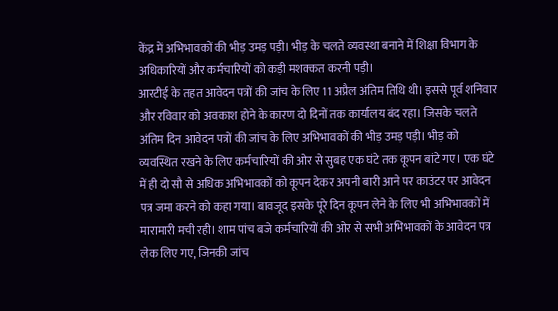केंद्र में अभिभावकों की भीड़ उमड़ पड़ी। भीड़ के चलते व्यवस्था बनाने में शिक्षा विभाग के अधिकारियों और कर्मचारियों को कड़ी मशक्कत करनी पड़ी।
आरटीई के तहत आवेदन पत्रों की जांच के लिए 11 अप्रैल अंतिम तिथि थी। इससे पूर्व शनिवार और रविवार को अवकाश होने के कारण दो दिनों तक कार्यालय बंद रहा। जिसके चलते अंतिम दिन आवेदन पत्रों की जांच के लिए अभिभावकों की भीड़ उमड़ पड़ी। भीड़ को व्यवस्थित रखने के लिए कर्मचारियों की ओर से सुबह एक घंटे तक कूपन बांटे गए। एक घंटे में ही दो सौ से अधिक अभिभावकों को कूपन देकर अपनी बारी आने पर काउंटर पर आवेदन पत्र जमा करने को कहा गया। बावजूद इसके पूरे दिन कूपन लेने के लिए भी अभिभावकों में मारामारी मची रही। शाम पांच बजे कर्मचारियों की ओर से सभी अभिभावकों के आवेदन पत्र लेक लिए गए, जिनकी जांच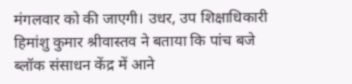मंगलवार को की जाएगी। उधर, उप शिक्षाधिकारी हिमांशु कुमार श्रीवास्तव ने बताया कि पांच बजे ब्लॉक संसाधन केंद्र में आने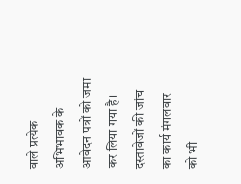वाले प्रत्येक अभिभावक के आवेदन पत्रों को जमा कर लिया गया है। दस्तावेजों की जांच का कार्य मंगलवार को भी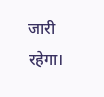जारी रहेगा।